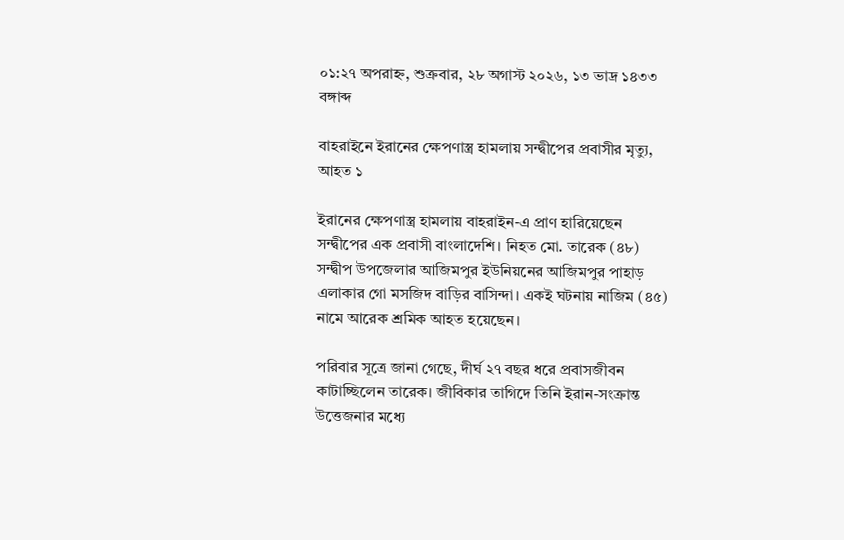০১:২৭ অপরাহ্ন, শুক্রবার, ২৮ অগাস্ট ২০২৬, ১৩ ভাদ্র ১৪৩৩ বঙ্গাব্দ

বাহরাইনে ইরানের ক্ষেপণাস্ত্র হামলায় সন্দ্বীপের প্রবাসীর মৃত্যু, আহত ১

ইরানের ক্ষেপণাস্ত্র হামলায় বাহরাইন-এ প্রাণ হারিয়েছেন সন্দ্বীপের এক প্রবাসী বাংলাদেশি। নিহত মো. তারেক (৪৮) সন্দ্বীপ উপজেলার আজিমপুর ইউনিয়নের আজিমপুর পাহাড় এলাকার গো মসজিদ বাড়ির বাসিন্দা। একই ঘটনায় নাজিম (৪৫) নামে আরেক শ্রমিক আহত হয়েছেন।

পরিবার সূত্রে জানা গেছে, দীর্ঘ ২৭ বছর ধরে প্রবাসজীবন কাটাচ্ছিলেন তারেক। জীবিকার তাগিদে তিনি ইরান-সংক্রান্ত উত্তেজনার মধ্যে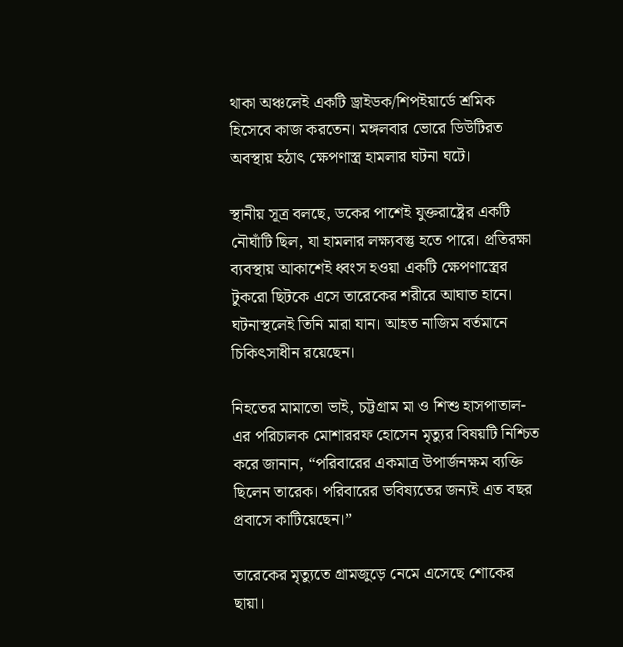থাকা অঞ্চলেই একটি ড্রাইডক/শিপইয়ার্ডে শ্রমিক হিসেবে কাজ করতেন। মঙ্গলবার ভোরে ডিউটিরত অবস্থায় হঠাৎ ক্ষেপণাস্ত্র হামলার ঘটনা ঘটে।

স্থানীয় সূত্র বলছে, ডকের পাশেই যুক্তরাষ্ট্রের একটি নৌঘাঁটি ছিল, যা হামলার লক্ষ্যবস্তু হতে পারে। প্রতিরক্ষা ব্যবস্থায় আকাশেই ধ্বংস হওয়া একটি ক্ষেপণাস্ত্রের টুকরো ছিটকে এসে তারেকের শরীরে আঘাত হানে। ঘটনাস্থলেই তিনি মারা যান। আহত নাজিম বর্তমানে চিকিৎসাধীন রয়েছেন।

নিহতের মামাতো ভাই, চট্টগ্রাম মা ও শিশু হাসপাতাল-এর পরিচালক মোশাররফ হোসেন মৃত্যুর বিষয়টি নিশ্চিত করে জানান, “পরিবারের একমাত্র উপার্জনক্ষম ব্যক্তি ছিলেন তারেক। পরিবারের ভবিষ্যতের জন্যই এত বছর প্রবাসে কাটিয়েছেন।”

তারেকের মৃত্যুতে গ্রামজুড়ে নেমে এসেছে শোকের ছায়া।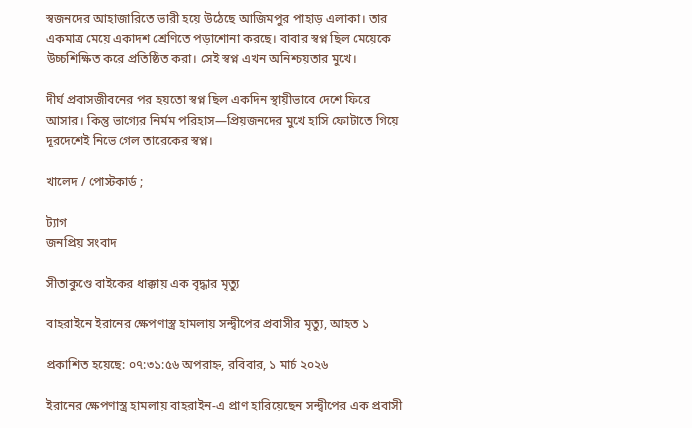স্বজনদের আহাজারিতে ভারী হয়ে উঠেছে আজিমপুর পাহাড় এলাকা। তার একমাত্র মেয়ে একাদশ শ্রেণিতে পড়াশোনা করছে। বাবার স্বপ্ন ছিল মেয়েকে উচ্চশিক্ষিত করে প্রতিষ্ঠিত করা। সেই স্বপ্ন এখন অনিশ্চয়তার মুখে।

দীর্ঘ প্রবাসজীবনের পর হয়তো স্বপ্ন ছিল একদিন স্থায়ীভাবে দেশে ফিরে আসার। কিন্তু ভাগ্যের নির্মম পরিহাস—প্রিয়জনদের মুখে হাসি ফোটাতে গিয়ে দূরদেশেই নিভে গেল তারেকের স্বপ্ন।

খালেদ / পোস্টকার্ড ;

ট্যাগ
জনপ্রিয় সংবাদ

সীতাকুণ্ডে বাইকের ধাক্কায় এক বৃদ্ধার মৃত্যু

বাহরাইনে ইরানের ক্ষেপণাস্ত্র হামলায় সন্দ্বীপের প্রবাসীর মৃত্যু, আহত ১

প্রকাশিত হয়েছে: ০৭:৩১:৫৬ অপরাহ্ন, রবিবার, ১ মার্চ ২০২৬

ইরানের ক্ষেপণাস্ত্র হামলায় বাহরাইন-এ প্রাণ হারিয়েছেন সন্দ্বীপের এক প্রবাসী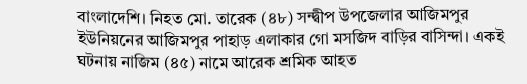বাংলাদেশি। নিহত মো. তারেক (৪৮) সন্দ্বীপ উপজেলার আজিমপুর ইউনিয়নের আজিমপুর পাহাড় এলাকার গো মসজিদ বাড়ির বাসিন্দা। একই ঘটনায় নাজিম (৪৫) নামে আরেক শ্রমিক আহত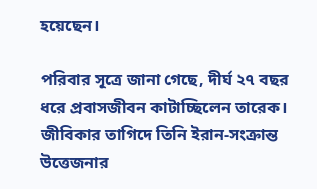হয়েছেন।

পরিবার সূত্রে জানা গেছে, দীর্ঘ ২৭ বছর ধরে প্রবাসজীবন কাটাচ্ছিলেন তারেক। জীবিকার তাগিদে তিনি ইরান-সংক্রান্ত উত্তেজনার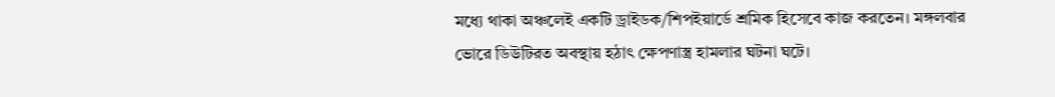মধ্যে থাকা অঞ্চলেই একটি ড্রাইডক/শিপইয়ার্ডে শ্রমিক হিসেবে কাজ করতেন। মঙ্গলবার ভোরে ডিউটিরত অবস্থায় হঠাৎ ক্ষেপণাস্ত্র হামলার ঘটনা ঘটে।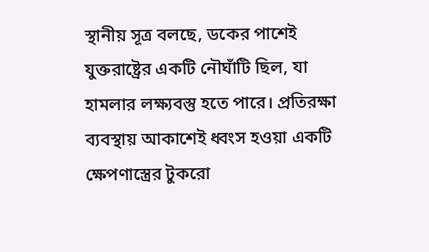স্থানীয় সূত্র বলছে, ডকের পাশেই যুক্তরাষ্ট্রের একটি নৌঘাঁটি ছিল, যা হামলার লক্ষ্যবস্তু হতে পারে। প্রতিরক্ষা ব্যবস্থায় আকাশেই ধ্বংস হওয়া একটি ক্ষেপণাস্ত্রের টুকরো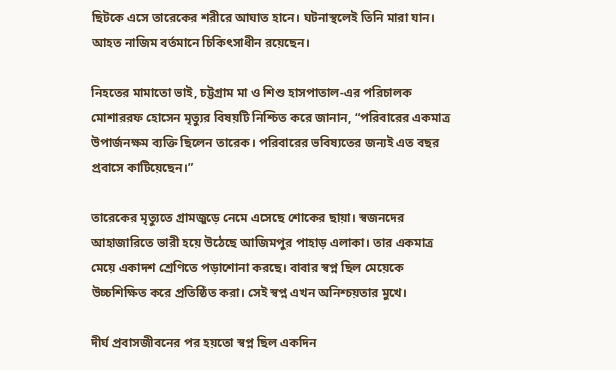ছিটকে এসে তারেকের শরীরে আঘাত হানে। ঘটনাস্থলেই তিনি মারা যান। আহত নাজিম বর্তমানে চিকিৎসাধীন রয়েছেন।

নিহতের মামাতো ভাই, চট্টগ্রাম মা ও শিশু হাসপাতাল-এর পরিচালক মোশাররফ হোসেন মৃত্যুর বিষয়টি নিশ্চিত করে জানান, “পরিবারের একমাত্র উপার্জনক্ষম ব্যক্তি ছিলেন তারেক। পরিবারের ভবিষ্যতের জন্যই এত বছর প্রবাসে কাটিয়েছেন।”

তারেকের মৃত্যুতে গ্রামজুড়ে নেমে এসেছে শোকের ছায়া। স্বজনদের আহাজারিতে ভারী হয়ে উঠেছে আজিমপুর পাহাড় এলাকা। তার একমাত্র মেয়ে একাদশ শ্রেণিতে পড়াশোনা করছে। বাবার স্বপ্ন ছিল মেয়েকে উচ্চশিক্ষিত করে প্রতিষ্ঠিত করা। সেই স্বপ্ন এখন অনিশ্চয়তার মুখে।

দীর্ঘ প্রবাসজীবনের পর হয়তো স্বপ্ন ছিল একদিন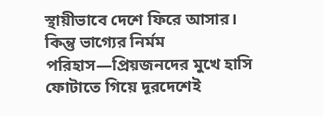স্থায়ীভাবে দেশে ফিরে আসার। কিন্তু ভাগ্যের নির্মম পরিহাস—প্রিয়জনদের মুখে হাসি ফোটাতে গিয়ে দূরদেশেই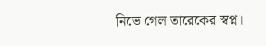নিভে গেল তারেকের স্বপ্ন।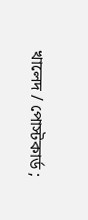খালেদ / পোস্টকার্ড ;